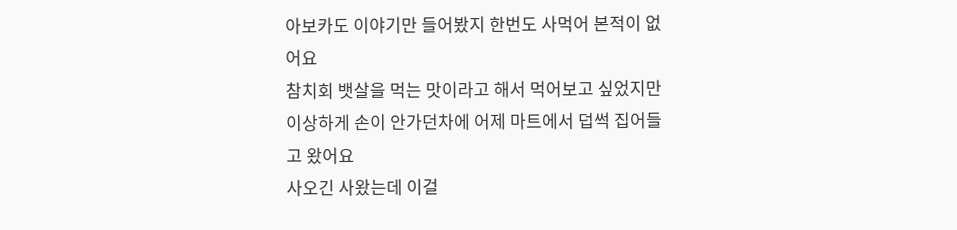아보카도 이야기만 들어봤지 한번도 사먹어 본적이 없어요
참치회 뱃살을 먹는 맛이라고 해서 먹어보고 싶었지만
이상하게 손이 안가던차에 어제 마트에서 덥썩 집어들고 왔어요
사오긴 사왔는데 이걸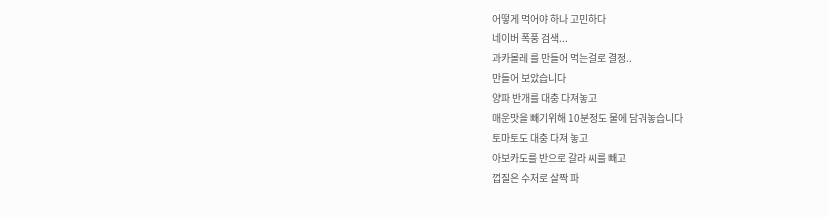어떻게 먹어야 하나 고민하다
네이버 폭풍 검색...
과카몰레 를 만들어 먹는걸로 결정..
만들어 보았습니다
양파 반개를 대충 다져놓고
매운맛을 빼기위해 10분정도 물에 담궈놓습니다
토마토도 대충 다져 놓고
아보카도를 반으로 갈라 씨를 빼고
껍질은 수저로 살짝 파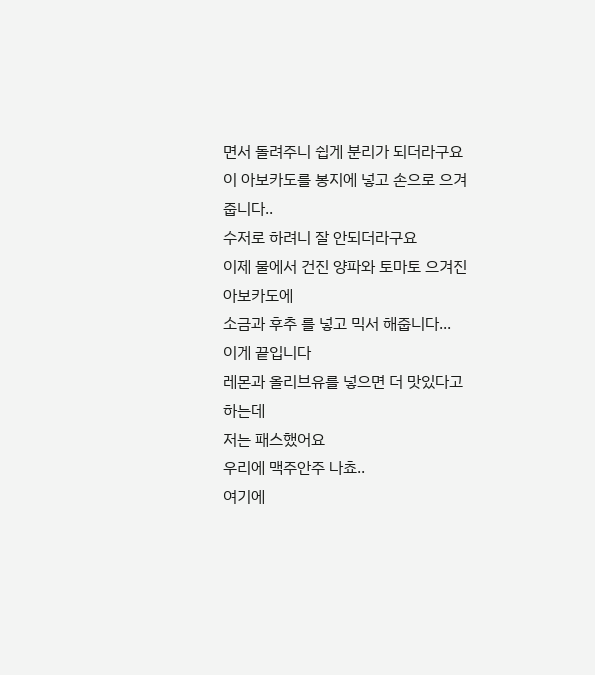면서 돌려주니 쉽게 분리가 되더라구요
이 아보카도를 봉지에 넣고 손으로 으겨줍니다..
수저로 하려니 잘 안되더라구요
이제 물에서 건진 양파와 토마토 으겨진 아보카도에
소금과 후추 를 넣고 믹서 해줍니다...
이게 끝입니다
레몬과 올리브유를 넣으면 더 맛있다고 하는데
저는 패스했어요
우리에 맥주안주 나쵸..
여기에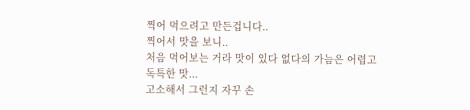찍어 먹으려고 만든겁니다..
찍어서 맛을 보니..
처음 먹어보는 거라 맛이 있다 없다의 가늠은 어렵고
독특한 맛...
고소해서 그런지 자꾸 손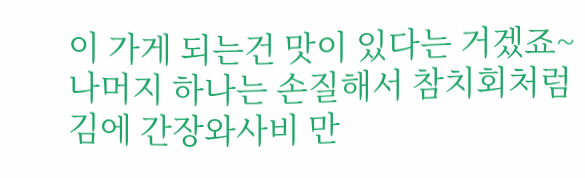이 가게 되는건 맛이 있다는 거겠죠~
나머지 하나는 손질해서 참치회처럼 김에 간장와사비 만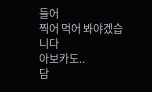들어
찍어 먹어 봐야겠습니다
아보카도..
담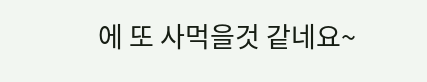에 또 사먹을것 같네요~